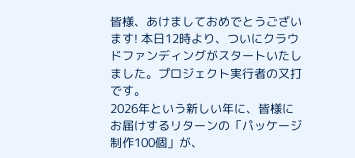皆様、あけましておめでとうございます! 本日12時より、ついにクラウドファンディングがスタートいたしました。プロジェクト実行者の又打です。
2026年という新しい年に、皆様にお届けするリターンの「パッケージ制作100個」が、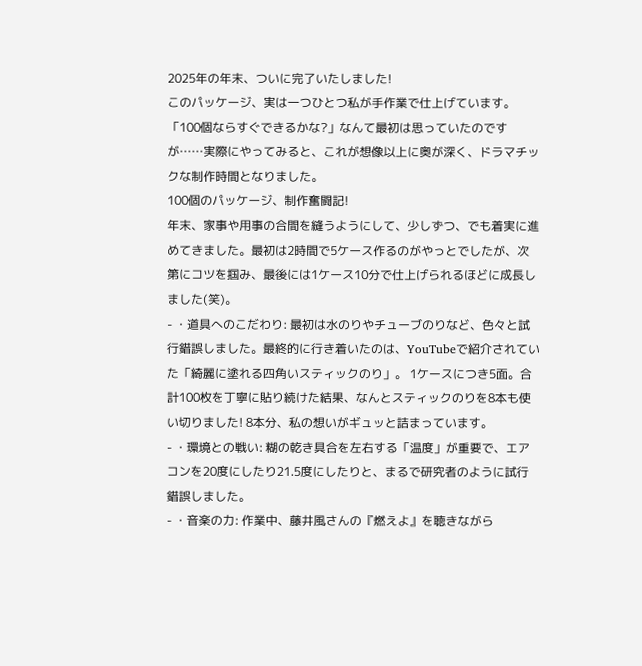2025年の年末、ついに完了いたしました!
このパッケージ、実は一つひとつ私が手作業で仕上げています。 「100個ならすぐできるかな?」なんて最初は思っていたのですが……実際にやってみると、これが想像以上に奥が深く、ドラマチックな制作時間となりました。
100個のパッケージ、制作奮闘記!
年末、家事や用事の合間を縫うようにして、少しずつ、でも着実に進めてきました。最初は2時間で5ケース作るのがやっとでしたが、次第にコツを掴み、最後には1ケース10分で仕上げられるほどに成長しました(笑)。
- ・道具へのこだわり: 最初は水のりやチューブのりなど、色々と試行錯誤しました。最終的に行き着いたのは、YouTubeで紹介されていた「綺麗に塗れる四角いスティックのり」。 1ケースにつき5面。合計100枚を丁寧に貼り続けた結果、なんとスティックのりを8本も使い切りました! 8本分、私の想いがギュッと詰まっています。
- ・環境との戦い: 糊の乾き具合を左右する「温度」が重要で、エアコンを20度にしたり21.5度にしたりと、まるで研究者のように試行錯誤しました。
- ・音楽の力: 作業中、藤井風さんの『燃えよ』を聴きながら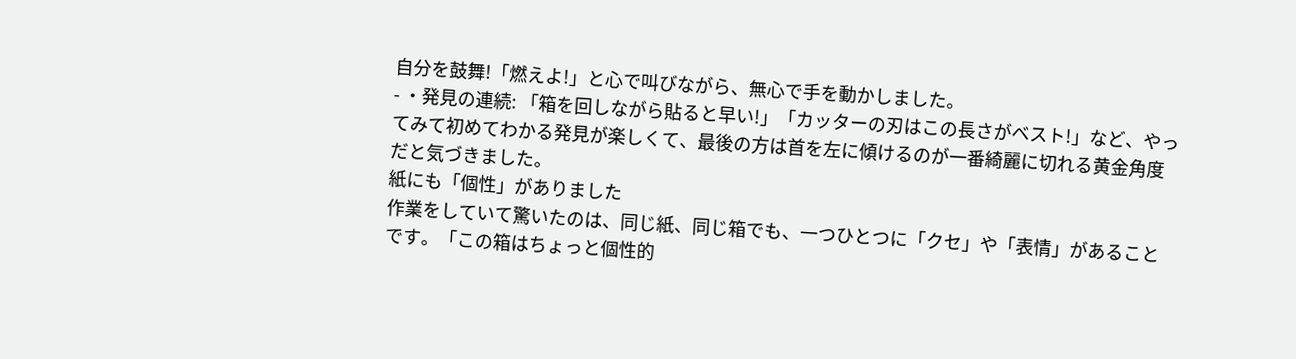自分を鼓舞!「燃えよ!」と心で叫びながら、無心で手を動かしました。
- ・発見の連続: 「箱を回しながら貼ると早い!」「カッターの刃はこの長さがベスト!」など、やってみて初めてわかる発見が楽しくて、最後の方は首を左に傾けるのが一番綺麗に切れる黄金角度だと気づきました。
紙にも「個性」がありました
作業をしていて驚いたのは、同じ紙、同じ箱でも、一つひとつに「クセ」や「表情」があることです。「この箱はちょっと個性的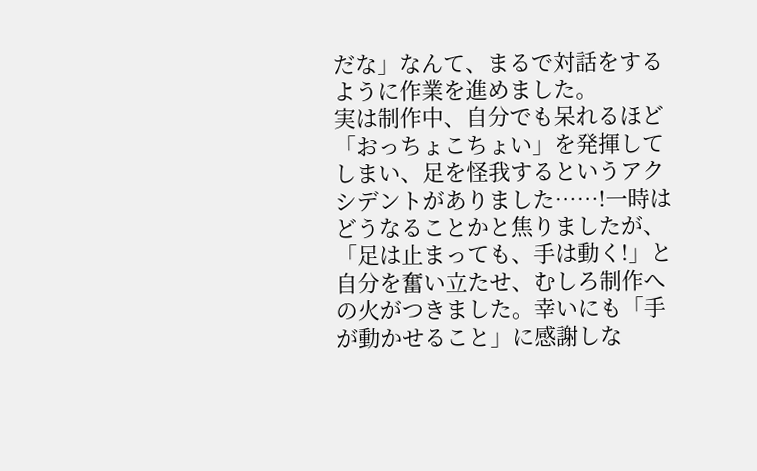だな」なんて、まるで対話をするように作業を進めました。
実は制作中、自分でも呆れるほど「おっちょこちょい」を発揮してしまい、足を怪我するというアクシデントがありました……!一時はどうなることかと焦りましたが、「足は止まっても、手は動く!」と自分を奮い立たせ、むしろ制作への火がつきました。幸いにも「手が動かせること」に感謝しな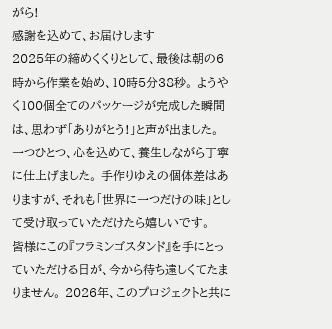がら!
感謝を込めて、お届けします
2025年の締めくくりとして、最後は朝の6時から作業を始め、10時5分38秒。 ようやく100個全てのパッケージが完成した瞬間は、思わず「ありがとう!」と声が出ました。
一つひとつ、心を込めて、養生しながら丁寧に仕上げました。 手作りゆえの個体差はありますが、それも「世界に一つだけの味」として受け取っていただけたら嬉しいです。
皆様にこの『フラミンゴスタンド』を手にとっていただける日が、今から待ち遠しくてたまりません。 2026年、このプロジェクトと共に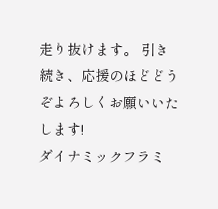走り抜けます。 引き続き、応援のほどどうぞよろしくお願いいたします!
ダイナミックフラミ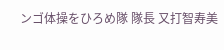ンゴ体操をひろめ隊 隊長 又打智寿美